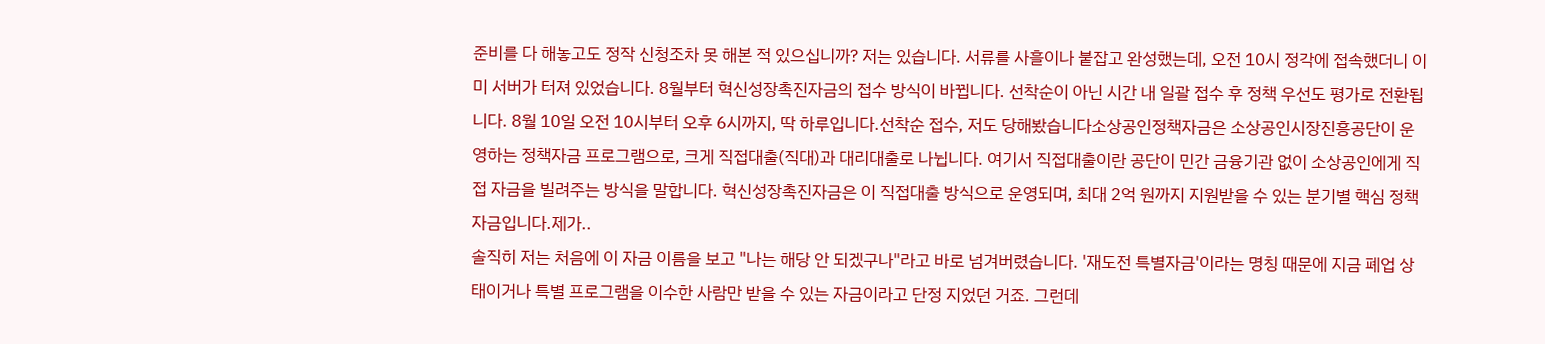준비를 다 해놓고도 정작 신청조차 못 해본 적 있으십니까? 저는 있습니다. 서류를 사흘이나 붙잡고 완성했는데, 오전 10시 정각에 접속했더니 이미 서버가 터져 있었습니다. 8월부터 혁신성장촉진자금의 접수 방식이 바뀝니다. 선착순이 아닌 시간 내 일괄 접수 후 정책 우선도 평가로 전환됩니다. 8월 10일 오전 10시부터 오후 6시까지, 딱 하루입니다.선착순 접수, 저도 당해봤습니다소상공인정책자금은 소상공인시장진흥공단이 운영하는 정책자금 프로그램으로, 크게 직접대출(직대)과 대리대출로 나뉩니다. 여기서 직접대출이란 공단이 민간 금융기관 없이 소상공인에게 직접 자금을 빌려주는 방식을 말합니다. 혁신성장촉진자금은 이 직접대출 방식으로 운영되며, 최대 2억 원까지 지원받을 수 있는 분기별 핵심 정책자금입니다.제가..
솔직히 저는 처음에 이 자금 이름을 보고 "나는 해당 안 되겠구나"라고 바로 넘겨버렸습니다. '재도전 특별자금'이라는 명칭 때문에 지금 폐업 상태이거나 특별 프로그램을 이수한 사람만 받을 수 있는 자금이라고 단정 지었던 거죠. 그런데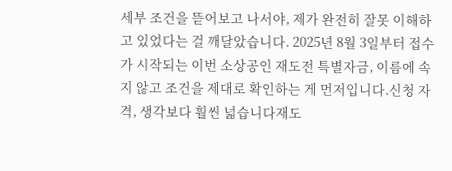세부 조건을 뜯어보고 나서야, 제가 완전히 잘못 이해하고 있었다는 걸 깨달았습니다. 2025년 8월 3일부터 접수가 시작되는 이번 소상공인 재도전 특별자금, 이름에 속지 않고 조건을 제대로 확인하는 게 먼저입니다.신청 자격, 생각보다 훨씬 넓습니다재도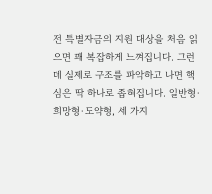전 특별자금의 지원 대상을 처음 읽으면 꽤 복잡하게 느껴집니다. 그런데 실제로 구조를 파악하고 나면 핵심은 딱 하나로 좁혀집니다. 일반형·희망형·도약형, 세 가지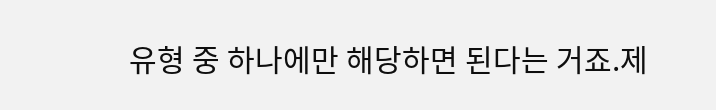유형 중 하나에만 해당하면 된다는 거죠.제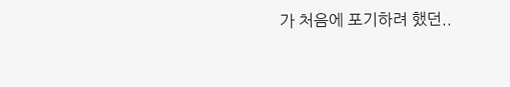가 처음에 포기하려 했던..